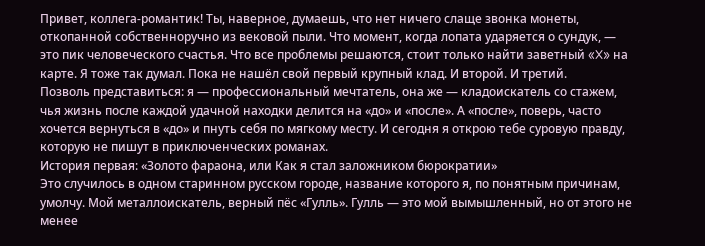Привет, коллега-романтик! Ты, наверное, думаешь, что нет ничего слаще звонка монеты, откопанной собственноручно из вековой пыли. Что момент, когда лопата ударяется о сундук, — это пик человеческого счастья. Что все проблемы решаются, стоит только найти заветный «X» на карте. Я тоже так думал. Пока не нашёл свой первый крупный клад. И второй. И третий.
Позволь представиться: я — профессиональный мечтатель, она же — кладоискатель со стажем, чья жизнь после каждой удачной находки делится на «до» и «после». А «после», поверь, часто хочется вернуться в «до» и пнуть себя по мягкому месту. И сегодня я открою тебе суровую правду, которую не пишут в приключенческих романах.
История первая: «Золото фараона, или Как я стал заложником бюрократии»
Это случилось в одном старинном русском городе, название которого я, по понятным причинам, умолчу. Мой металлоискатель, верный пёс «Гулль». Гулль — это мой вымышленный, но от этого не менее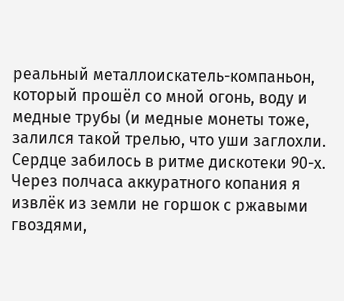реальный металлоискатель-компаньон, который прошёл со мной огонь, воду и медные трубы (и медные монеты тоже, залился такой трелью, что уши заглохли. Сердце забилось в ритме дискотеки 90-х. Через полчаса аккуратного копания я извлёк из земли не горшок с ржавыми гвоздями,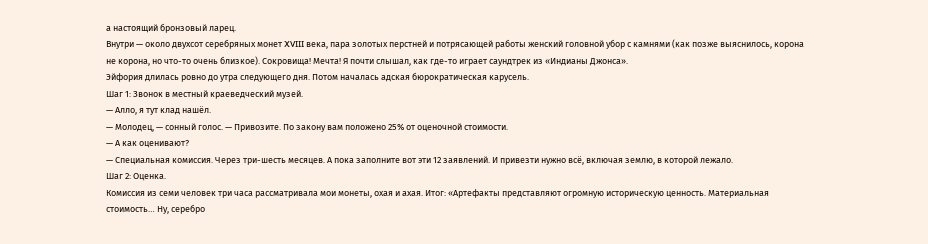а настоящий бронзовый ларец.
Внутри — около двухсот серебряных монет XVIII века, пара золотых перстней и потрясающей работы женский головной убор с камнями (как позже выяснилось, корона не корона, но что-то очень близкое). Сокровища! Мечта! Я почти слышал, как где-то играет саундтрек из «Индианы Джонса».
Эйфория длилась ровно до утра следующего дня. Потом началась адская бюрократическая карусель.
Шаг 1: Звонок в местный краеведческий музей.
— Алло, я тут клад нашёл.
— Молодец, — сонный голос. — Привозите. По закону вам положено 25% от оценочной стоимости.
— А как оценивают?
— Специальная комиссия. Через три-шесть месяцев. А пока заполните вот эти 12 заявлений. И привезти нужно всё, включая землю, в которой лежало.
Шаг 2: Оценка.
Комиссия из семи человек три часа рассматривала мои монеты, охая и ахая. Итог: «Артефакты представляют огромную историческую ценность. Материальная стоимость… Ну, серебро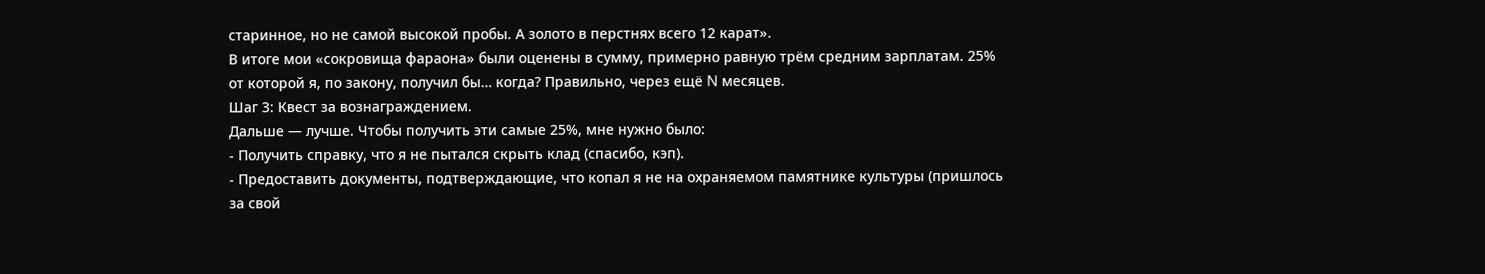старинное, но не самой высокой пробы. А золото в перстнях всего 12 карат».
В итоге мои «сокровища фараона» были оценены в сумму, примерно равную трём средним зарплатам. 25% от которой я, по закону, получил бы… когда? Правильно, через ещё N месяцев.
Шаг 3: Квест за вознаграждением.
Дальше — лучше. Чтобы получить эти самые 25%, мне нужно было:
- Получить справку, что я не пытался скрыть клад (спасибо, кэп).
- Предоставить документы, подтверждающие, что копал я не на охраняемом памятнике культуры (пришлось за свой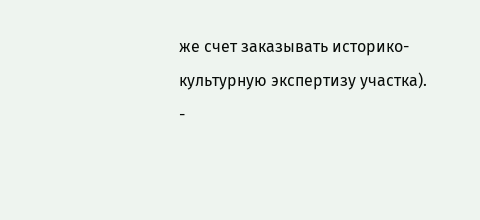же счет заказывать историко-культурную экспертизу участка).
-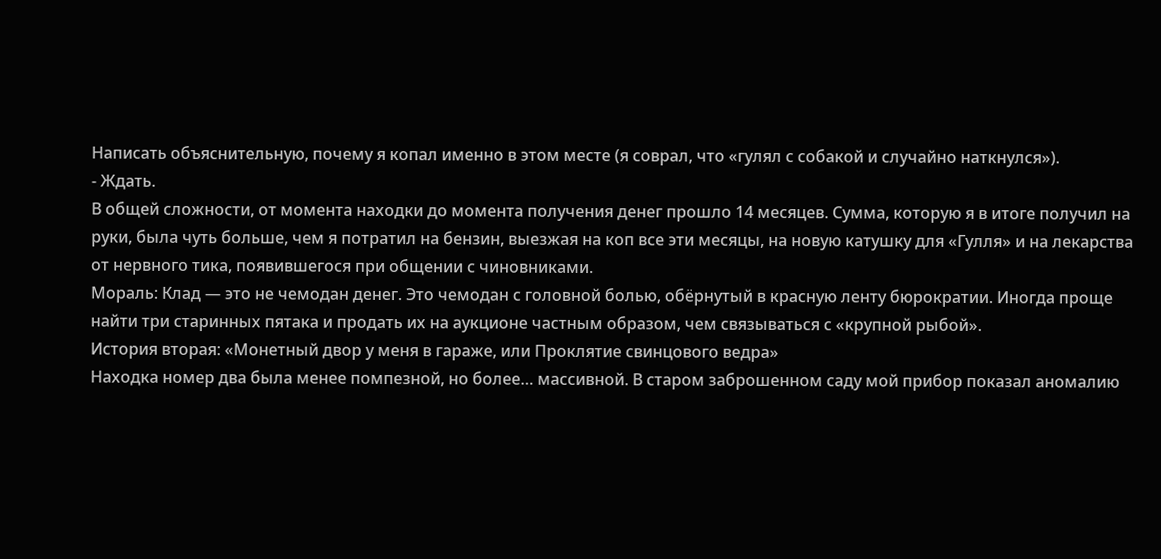Написать объяснительную, почему я копал именно в этом месте (я соврал, что «гулял с собакой и случайно наткнулся»).
- Ждать.
В общей сложности, от момента находки до момента получения денег прошло 14 месяцев. Сумма, которую я в итоге получил на руки, была чуть больше, чем я потратил на бензин, выезжая на коп все эти месяцы, на новую катушку для «Гулля» и на лекарства от нервного тика, появившегося при общении с чиновниками.
Мораль: Клад — это не чемодан денег. Это чемодан с головной болью, обёрнутый в красную ленту бюрократии. Иногда проще найти три старинных пятака и продать их на аукционе частным образом, чем связываться с «крупной рыбой».
История вторая: «Монетный двор у меня в гараже, или Проклятие свинцового ведра»
Находка номер два была менее помпезной, но более… массивной. В старом заброшенном саду мой прибор показал аномалию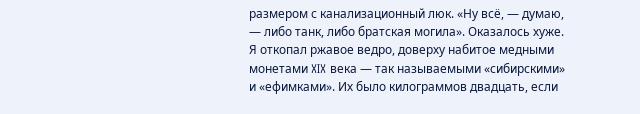размером с канализационный люк. «Ну всё, — думаю, — либо танк, либо братская могила». Оказалось хуже.
Я откопал ржавое ведро, доверху набитое медными монетами XIX века — так называемыми «сибирскими» и «ефимками». Их было килограммов двадцать, если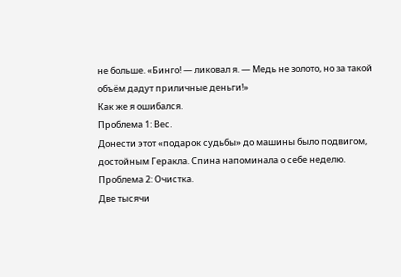не больше. «Бинго! — ликовал я. — Медь не золото, но за такой объём дадут приличные деньги!»
Как же я ошибался.
Проблема 1: Вес.
Донести этот «подарок судьбы» до машины было подвигом, достойным Геракла. Спина напоминала о себе неделю.
Проблема 2: Очистка.
Две тысячи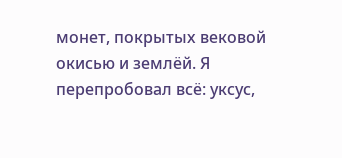монет, покрытых вековой окисью и землёй. Я перепробовал всё: уксус,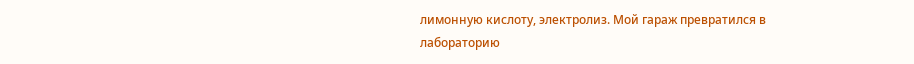лимонную кислоту, электролиз. Мой гараж превратился в лабораторию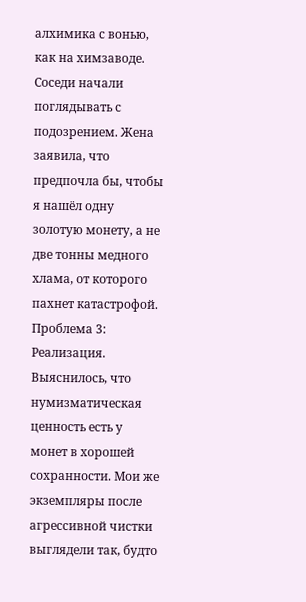алхимика с вонью, как на химзаводе. Соседи начали поглядывать с подозрением. Жена заявила, что предпочла бы, чтобы я нашёл одну золотую монету, а не две тонны медного хлама, от которого пахнет катастрофой.
Проблема 3: Реализация.
Выяснилось, что нумизматическая ценность есть у монет в хорошей сохранности. Мои же экземпляры после агрессивной чистки выглядели так, будто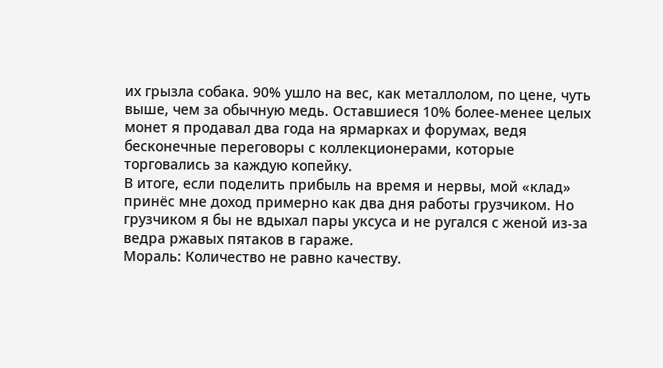их грызла собака. 90% ушло на вес, как металлолом, по цене, чуть выше, чем за обычную медь. Оставшиеся 10% более-менее целых монет я продавал два года на ярмарках и форумах, ведя бесконечные переговоры с коллекционерами, которые торговались за каждую копейку.
В итоге, если поделить прибыль на время и нервы, мой «клад» принёс мне доход примерно как два дня работы грузчиком. Но грузчиком я бы не вдыхал пары уксуса и не ругался с женой из-за ведра ржавых пятаков в гараже.
Мораль: Количество не равно качеству.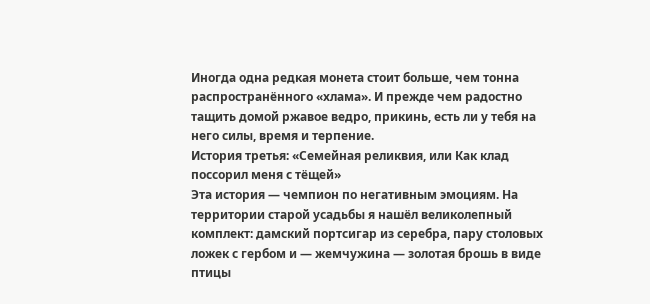Иногда одна редкая монета стоит больше, чем тонна распространённого «хлама». И прежде чем радостно тащить домой ржавое ведро, прикинь, есть ли у тебя на него силы, время и терпение.
История третья: «Семейная реликвия, или Как клад поссорил меня с тёщей»
Эта история — чемпион по негативным эмоциям. На территории старой усадьбы я нашёл великолепный комплект: дамский портсигар из серебра, пару столовых ложек с гербом и — жемчужина — золотая брошь в виде птицы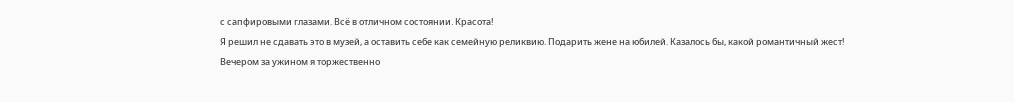с сапфировыми глазами. Всё в отличном состоянии. Красота!
Я решил не сдавать это в музей, а оставить себе как семейную реликвию. Подарить жене на юбилей. Казалось бы, какой романтичный жест!
Вечером за ужином я торжественно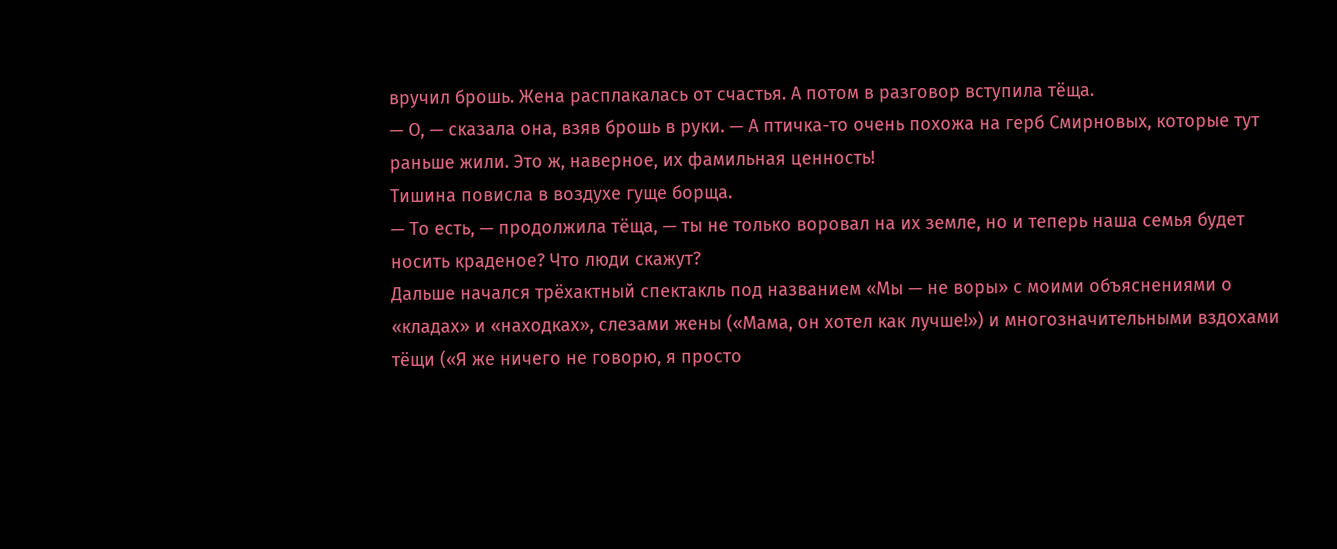вручил брошь. Жена расплакалась от счастья. А потом в разговор вступила тёща.
— О, — сказала она, взяв брошь в руки. — А птичка-то очень похожа на герб Смирновых, которые тут раньше жили. Это ж, наверное, их фамильная ценность!
Тишина повисла в воздухе гуще борща.
— То есть, — продолжила тёща, — ты не только воровал на их земле, но и теперь наша семья будет носить краденое? Что люди скажут?
Дальше начался трёхактный спектакль под названием «Мы — не воры» с моими объяснениями о «кладах» и «находках», слезами жены («Мама, он хотел как лучше!») и многозначительными вздохами тёщи («Я же ничего не говорю, я просто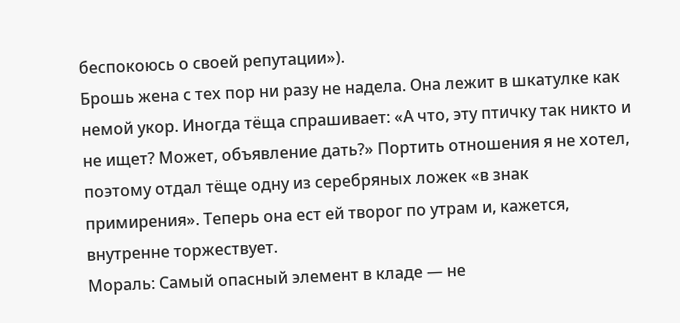беспокоюсь о своей репутации»).
Брошь жена с тех пор ни разу не надела. Она лежит в шкатулке как немой укор. Иногда тёща спрашивает: «А что, эту птичку так никто и не ищет? Может, объявление дать?» Портить отношения я не хотел, поэтому отдал тёще одну из серебряных ложек «в знак примирения». Теперь она ест ей творог по утрам и, кажется, внутренне торжествует.
Мораль: Самый опасный элемент в кладе — не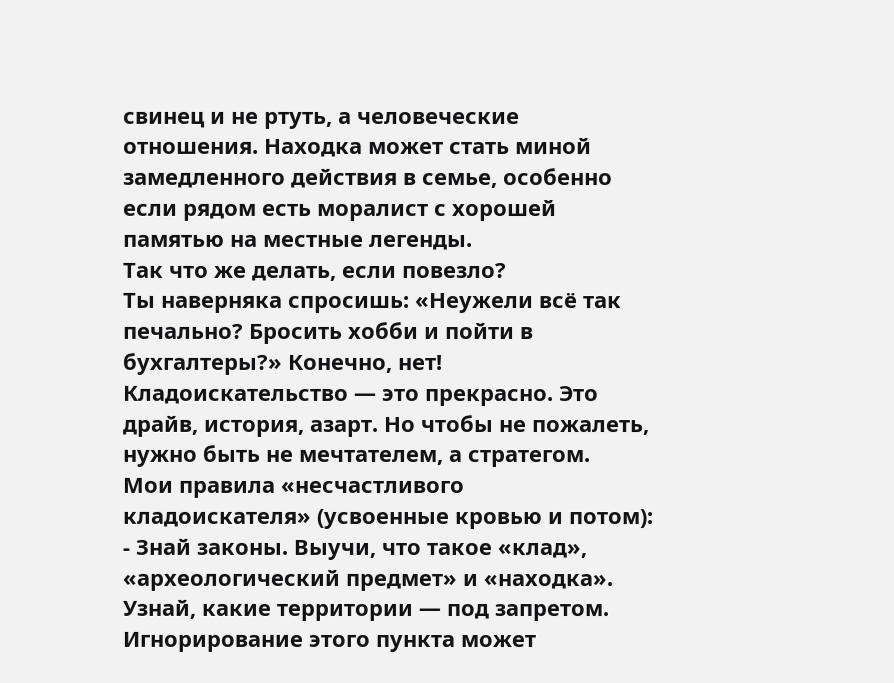свинец и не ртуть, а человеческие отношения. Находка может стать миной замедленного действия в семье, особенно если рядом есть моралист с хорошей памятью на местные легенды.
Так что же делать, если повезло?
Ты наверняка спросишь: «Неужели всё так печально? Бросить хобби и пойти в бухгалтеры?» Конечно, нет! Кладоискательство — это прекрасно. Это драйв, история, азарт. Но чтобы не пожалеть, нужно быть не мечтателем, а стратегом.
Мои правила «несчастливого кладоискателя» (усвоенные кровью и потом):
- Знай законы. Выучи, что такое «клад», «археологический предмет» и «находка». Узнай, какие территории — под запретом. Игнорирование этого пункта может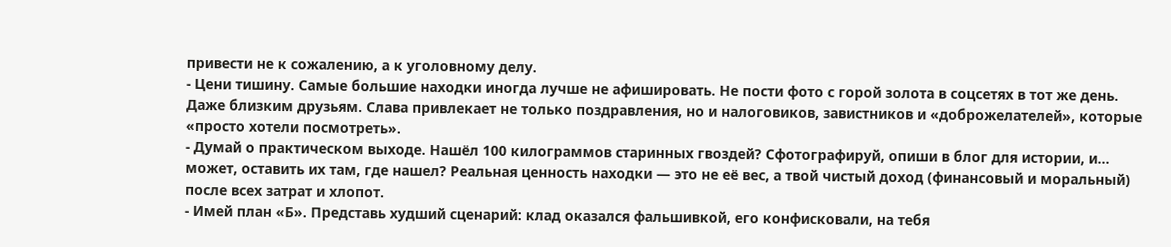привести не к сожалению, а к уголовному делу.
- Цени тишину. Самые большие находки иногда лучше не афишировать. Не пости фото с горой золота в соцсетях в тот же день. Даже близким друзьям. Слава привлекает не только поздравления, но и налоговиков, завистников и «доброжелателей», которые «просто хотели посмотреть».
- Думай о практическом выходе. Нашёл 100 килограммов старинных гвоздей? Сфотографируй, опиши в блог для истории, и… может, оставить их там, где нашел? Реальная ценность находки — это не её вес, а твой чистый доход (финансовый и моральный) после всех затрат и хлопот.
- Имей план «Б». Представь худший сценарий: клад оказался фальшивкой, его конфисковали, на тебя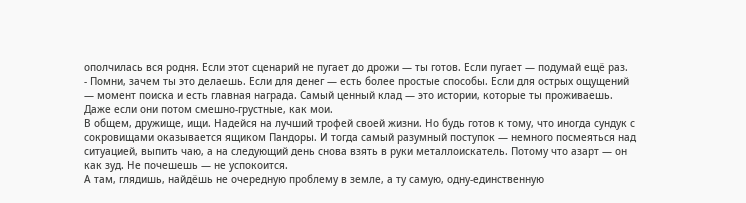ополчилась вся родня. Если этот сценарий не пугает до дрожи — ты готов. Если пугает — подумай ещё раз.
- Помни, зачем ты это делаешь. Если для денег — есть более простые способы. Если для острых ощущений — момент поиска и есть главная награда. Самый ценный клад — это истории, которые ты проживаешь. Даже если они потом смешно-грустные, как мои.
В общем, дружище, ищи. Надейся на лучший трофей своей жизни. Но будь готов к тому, что иногда сундук с сокровищами оказывается ящиком Пандоры. И тогда самый разумный поступок — немного посмеяться над ситуацией, выпить чаю, а на следующий день снова взять в руки металлоискатель. Потому что азарт — он как зуд. Не почешешь — не успокоится.
А там, глядишь, найдёшь не очередную проблему в земле, а ту самую, одну-единственную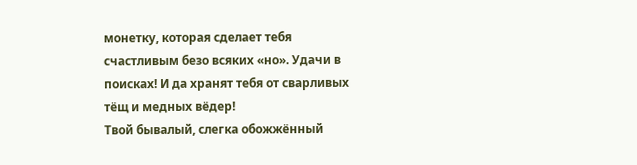монетку, которая сделает тебя счастливым безо всяких «но». Удачи в поисках! И да хранят тебя от сварливых тёщ и медных вёдер!
Твой бывалый, слегка обожжённый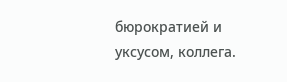бюрократией и уксусом, коллега.